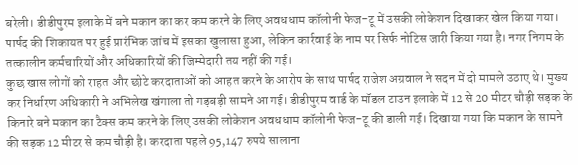बरेली। डीडीपुरम इलाके में बने मकान का कर कम करने के लिए अवधधाम कॉलोनी फेज-टू में उसकी लोकेशन दिखाकर खेल किया गया। पार्षद की शिकायत पर हुई प्रारंभिक जांच में इसका खुलासा हुआ, लेकिन कार्रवाई के नाम पर सिर्फ नोटिस जारी किया गया है। नगर निगम के तत्कालीन कर्मचारियों और अधिकारियों की जिम्मेदारी तय नहीं की गई।
कुछ खास लोगों को राहत और छोटे करदाताओं को आहत करने के आरोप के साथ पार्षद राजेश अग्रवाल ने सदन में दो मामले उठाए थे। मुख्य कर निर्धारण अधिकारी ने अभिलेख खंगाला तो गड़बड़ी सामने आ गई। डीडीपुरम वार्ड के मॉडल टाउन इलाके में 12 से 20 मीटर चौड़ी सड़क के किनारे बने मकान का टैक्स कम करने के लिए उसकी लोकेशन अवधधाम कॉलोनी फेज-टू की डाली गई। दिखाया गया कि मकान के सामने की सड़क 12 मीटर से कम चौड़ी है। करदाता पहले 95,147 रुपये सालाना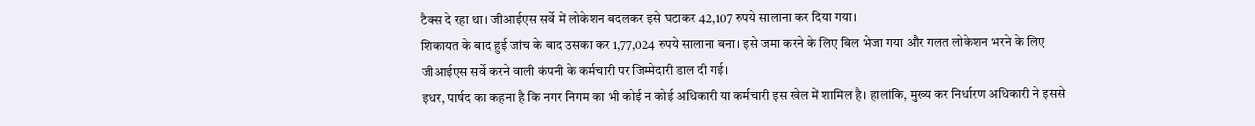टैक्स दे रहा था। जीआईएस सर्वे में लोकेशन बदलकर इसे घटाकर 42,107 रुपये सालाना कर दिया गया।
शिकायत के बाद हुई जांच के बाद उसका कर 1,77,024 रुपये सालाना बना। इसे जमा करने के लिए बिल भेजा गया और गलत लोकेशन भरने के लिए जीआईएस सर्वे करने वाली कंपनी के कर्मचारी पर जिम्मेदारी डाल दी गई।
इधर, पार्षद का कहना है कि नगर निगम का भी कोई न कोई अधिकारी या कर्मचारी इस खेल में शामिल है। हालांकि, मुख्य कर निर्धारण अधिकारी ने इससे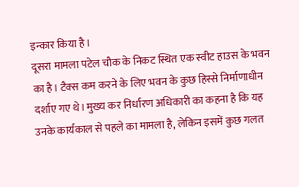इन्कार किया है।
दूसरा मामला पटेल चौक के निकट स्थित एक स्वीट हाउस के भवन का है। टैक्स कम करने के लिए भवन के कुछ हिस्से निर्माणाधीन दर्शाए गए थे। मुख्य कर निर्धारण अधिकारी का कहना है कि यह उनके कार्यकाल से पहले का मामला है, लेकिन इसमें कुछ गलत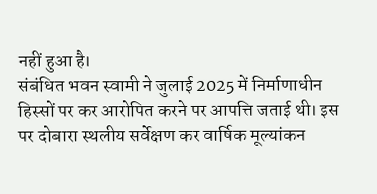नहीं हुआ है।
संबंधित भवन स्वामी ने जुलाई 2025 में निर्माणाधीन हिस्सों पर कर आरोपित करने पर आपत्ति जताई थी। इस पर दोबारा स्थलीय सर्वेक्षण कर वार्षिक मूल्यांकन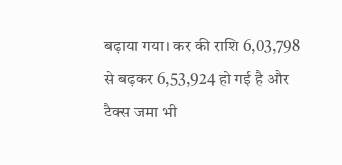बढ़ाया गया। कर की राशि 6,03,798 से बढ़कर 6,53,924 हो गई है और टैक्स जमा भी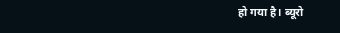हो गया है। ब्यूरो